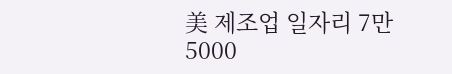美 제조업 일자리 7만5000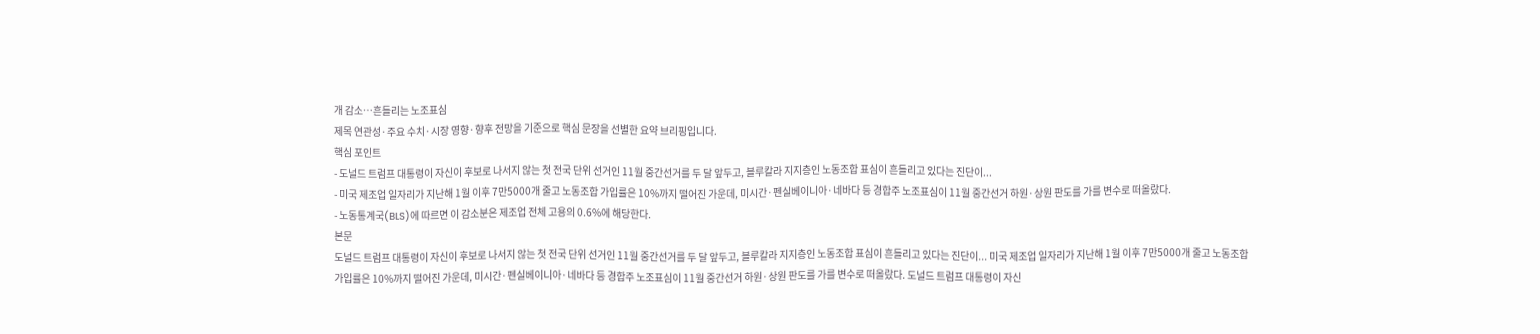개 감소…흔들리는 노조표심
제목 연관성·주요 수치·시장 영향·향후 전망을 기준으로 핵심 문장을 선별한 요약 브리핑입니다.
핵심 포인트
- 도널드 트럼프 대통령이 자신이 후보로 나서지 않는 첫 전국 단위 선거인 11월 중간선거를 두 달 앞두고, 블루칼라 지지층인 노동조합 표심이 흔들리고 있다는 진단이...
- 미국 제조업 일자리가 지난해 1월 이후 7만5000개 줄고 노동조합 가입률은 10%까지 떨어진 가운데, 미시간·펜실베이니아·네바다 등 경합주 노조표심이 11월 중간선거 하원·상원 판도를 가를 변수로 떠올랐다.
- 노동통계국(BLS)에 따르면 이 감소분은 제조업 전체 고용의 0.6%에 해당한다.
본문
도널드 트럼프 대통령이 자신이 후보로 나서지 않는 첫 전국 단위 선거인 11월 중간선거를 두 달 앞두고, 블루칼라 지지층인 노동조합 표심이 흔들리고 있다는 진단이... 미국 제조업 일자리가 지난해 1월 이후 7만5000개 줄고 노동조합 가입률은 10%까지 떨어진 가운데, 미시간·펜실베이니아·네바다 등 경합주 노조표심이 11월 중간선거 하원·상원 판도를 가를 변수로 떠올랐다. 도널드 트럼프 대통령이 자신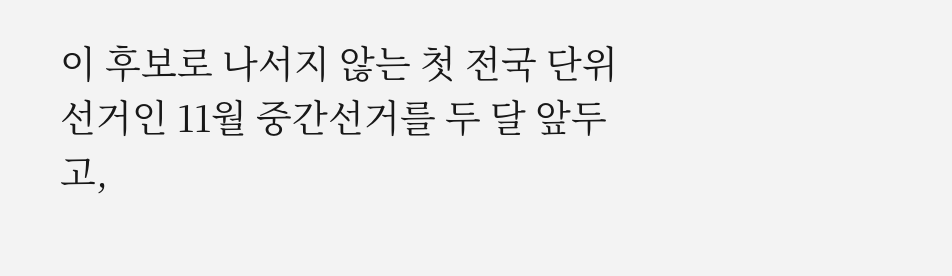이 후보로 나서지 않는 첫 전국 단위 선거인 11월 중간선거를 두 달 앞두고,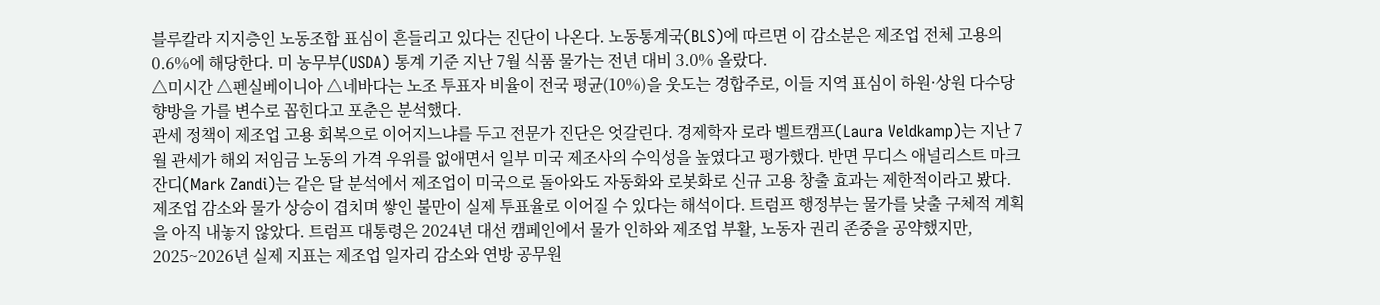블루칼라 지지층인 노동조합 표심이 흔들리고 있다는 진단이 나온다. 노동통계국(BLS)에 따르면 이 감소분은 제조업 전체 고용의 0.6%에 해당한다. 미 농무부(USDA) 통계 기준 지난 7월 식품 물가는 전년 대비 3.0% 올랐다.
△미시간 △펜실베이니아 △네바다는 노조 투표자 비율이 전국 평균(10%)을 웃도는 경합주로, 이들 지역 표심이 하원·상원 다수당 향방을 가를 변수로 꼽힌다고 포춘은 분석했다.
관세 정책이 제조업 고용 회복으로 이어지느냐를 두고 전문가 진단은 엇갈린다. 경제학자 로라 벨트캠프(Laura Veldkamp)는 지난 7월 관세가 해외 저임금 노동의 가격 우위를 없애면서 일부 미국 제조사의 수익성을 높였다고 평가했다. 반면 무디스 애널리스트 마크 잔디(Mark Zandi)는 같은 달 분석에서 제조업이 미국으로 돌아와도 자동화와 로봇화로 신규 고용 창출 효과는 제한적이라고 봤다. 제조업 감소와 물가 상승이 겹치며 쌓인 불만이 실제 투표율로 이어질 수 있다는 해석이다. 트럼프 행정부는 물가를 낮출 구체적 계획을 아직 내놓지 않았다. 트럼프 대통령은 2024년 대선 캠페인에서 물가 인하와 제조업 부활, 노동자 권리 존중을 공약했지만, 2025~2026년 실제 지표는 제조업 일자리 감소와 연방 공무원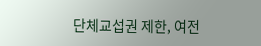단체교섭권 제한, 여전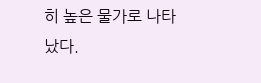히 높은 물가로 나타났다.